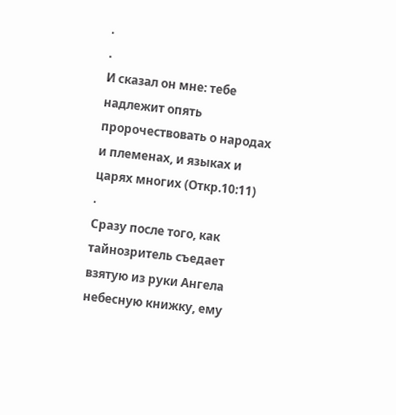.
.
И сказал он мне: тебе надлежит опять пророчествовать о народах и племенах, и языках и царях многих (Откр.10:11)
.
Сразу после того, как тайнозритель съедает взятую из руки Ангела небесную книжку, ему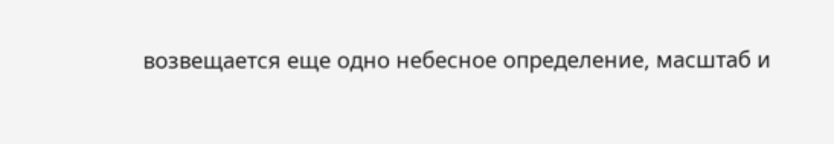возвещается еще одно небесное определение, масштаб и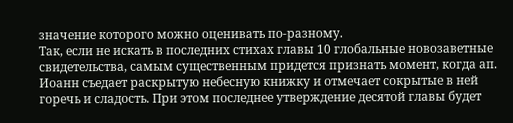значение которого можно оценивать по-разному.
Так, если не искать в последних стихах главы 10 глобальные новозаветные свидетельства, самым существенным придется признать момент, когда ап. Иоанн съедает раскрытую небесную книжку и отмечает сокрытые в ней горечь и сладость. При этом последнее утверждение десятой главы будет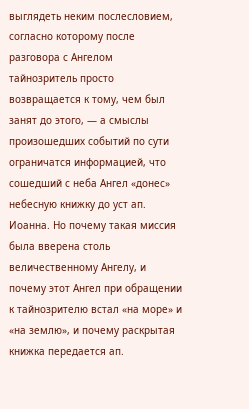выглядеть неким послесловием, согласно которому после разговора с Ангелом тайнозритель просто возвращается к тому, чем был занят до этого, — а смыслы произошедших событий по сути ограничатся информацией, что сошедший с неба Ангел «донес» небесную книжку до уст ап. Иоанна. Но почему такая миссия была вверена столь величественному Ангелу, и почему этот Ангел при обращении к тайнозрителю встал «на море» и «на землю», и почему раскрытая книжка передается ап.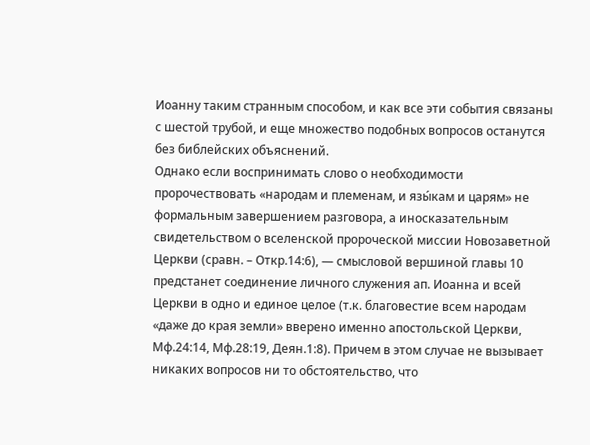Иоанну таким странным способом, и как все эти события связаны с шестой трубой, и еще множество подобных вопросов останутся без библейских объяснений.
Однако если воспринимать слово о необходимости пророчествовать «народам и племенам, и язы́кам и царям» не формальным завершением разговора, а иносказательным свидетельством о вселенской пророческой миссии Новозаветной Церкви (сравн. – Откр.14:6), — смысловой вершиной главы 10 предстанет соединение личного служения ап. Иоанна и всей Церкви в одно и единое целое (т.к. благовестие всем народам «даже до края земли» вверено именно апостольской Церкви, Мф.24:14, Мф.28:19, Деян.1:8). Причем в этом случае не вызывает никаких вопросов ни то обстоятельство, что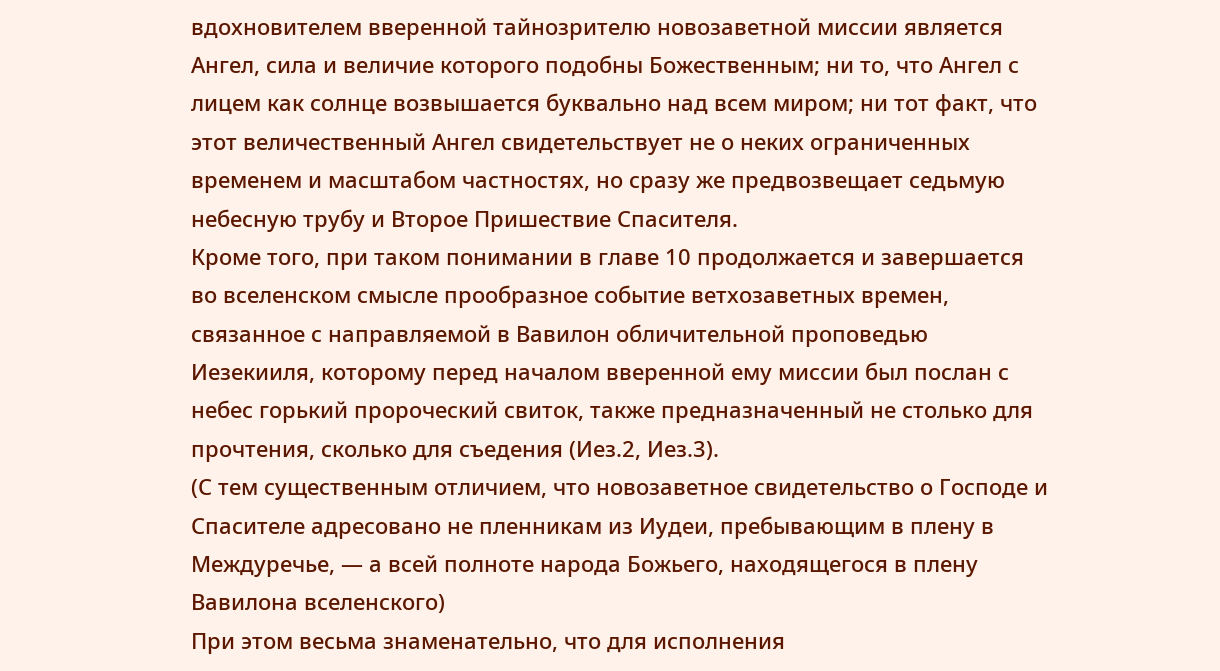вдохновителем вверенной тайнозрителю новозаветной миссии является Ангел, сила и величие которого подобны Божественным; ни то, что Ангел с лицем как солнце возвышается буквально над всем миром; ни тот факт, что этот величественный Ангел свидетельствует не о неких ограниченных временем и масштабом частностях, но сразу же предвозвещает седьмую небесную трубу и Второе Пришествие Спасителя.
Кроме того, при таком понимании в главе 10 продолжается и завершается во вселенском смысле прообразное событие ветхозаветных времен, связанное с направляемой в Вавилон обличительной проповедью Иезекииля, которому перед началом вверенной ему миссии был послан с небес горький пророческий свиток, также предназначенный не столько для прочтения, сколько для съедения (Иез.2, Иез.3).
(С тем существенным отличием, что новозаветное свидетельство о Господе и Спасителе адресовано не пленникам из Иудеи, пребывающим в плену в Междуречье, — а всей полноте народа Божьего, находящегося в плену Вавилона вселенского)
При этом весьма знаменательно, что для исполнения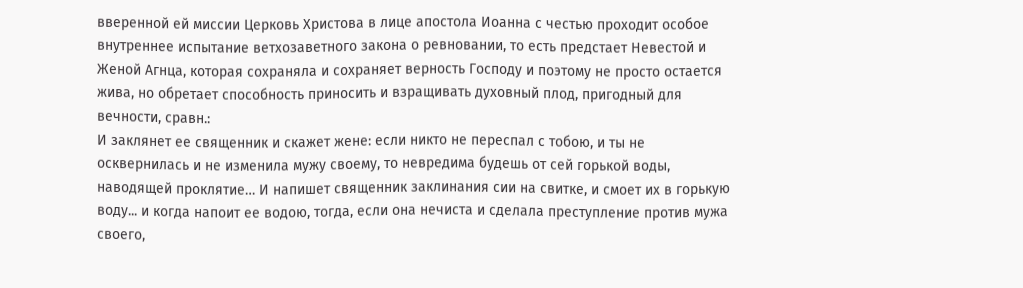вверенной ей миссии Церковь Христова в лице апостола Иоанна с честью проходит особое внутреннее испытание ветхозаветного закона о ревновании, то есть предстает Невестой и Женой Агнца, которая сохраняла и сохраняет верность Господу и поэтому не просто остается жива, но обретает способность приносить и взращивать духовный плод, пригодный для вечности, сравн.:
И заклянет ее священник и скажет жене: если никто не переспал с тобою, и ты не осквернилась и не изменила мужу своему, то невредима будешь от сей горькой воды, наводящей проклятие… И напишет священник заклинания сии на свитке, и смоет их в горькую воду... и когда напоит ее водою, тогда, если она нечиста и сделала преступление против мужа своего,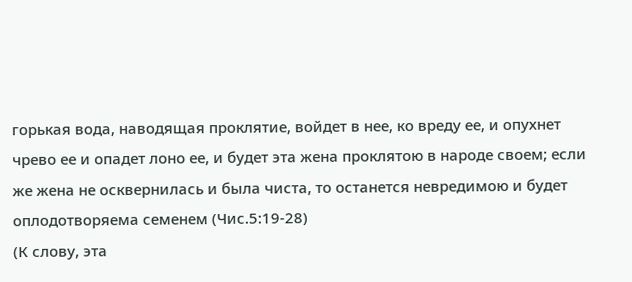горькая вода, наводящая проклятие, войдет в нее, ко вреду ее, и опухнет чрево ее и опадет лоно ее, и будет эта жена проклятою в народе своем; если же жена не осквернилась и была чиста, то останется невредимою и будет оплодотворяема семенем (Чис.5:19-28)
(К слову, эта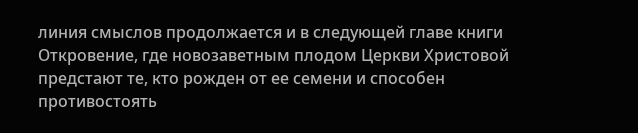линия смыслов продолжается и в следующей главе книги Откровение, где новозаветным плодом Церкви Христовой предстают те, кто рожден от ее семени и способен противостоять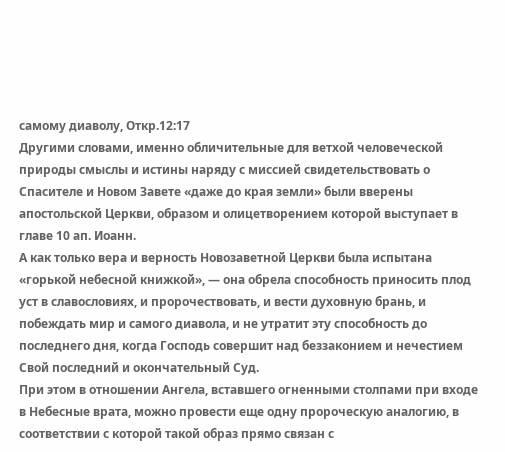самому диаволу, Откр.12:17
Другими словами, именно обличительные для ветхой человеческой природы смыслы и истины наряду с миссией свидетельствовать о Спасителе и Новом Завете «даже до края земли» были вверены апостольской Церкви, образом и олицетворением которой выступает в главе 10 ап. Иоанн.
А как только вера и верность Новозаветной Церкви была испытана «горькой небесной книжкой», — она обрела способность приносить плод уст в славословиях, и пророчествовать, и вести духовную брань, и побеждать мир и самого диавола, и не утратит эту способность до последнего дня, когда Господь совершит над беззаконием и нечестием Свой последний и окончательный Суд.
При этом в отношении Ангела, вставшего огненными столпами при входе в Небесные врата, можно провести еще одну пророческую аналогию, в соответствии с которой такой образ прямо связан с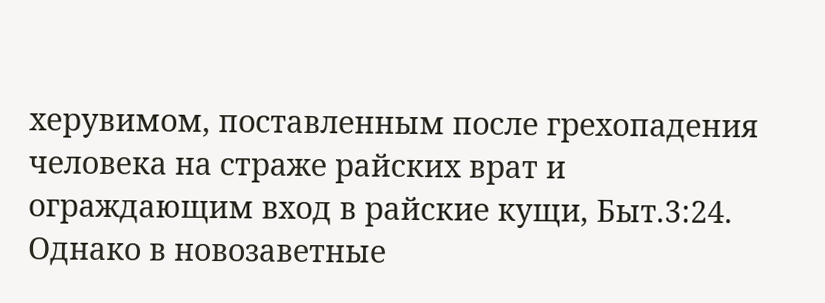херувимом, поставленным после грехопадения человека на страже райских врат и ограждающим вход в райские кущи, Быт.3:24. Однако в новозаветные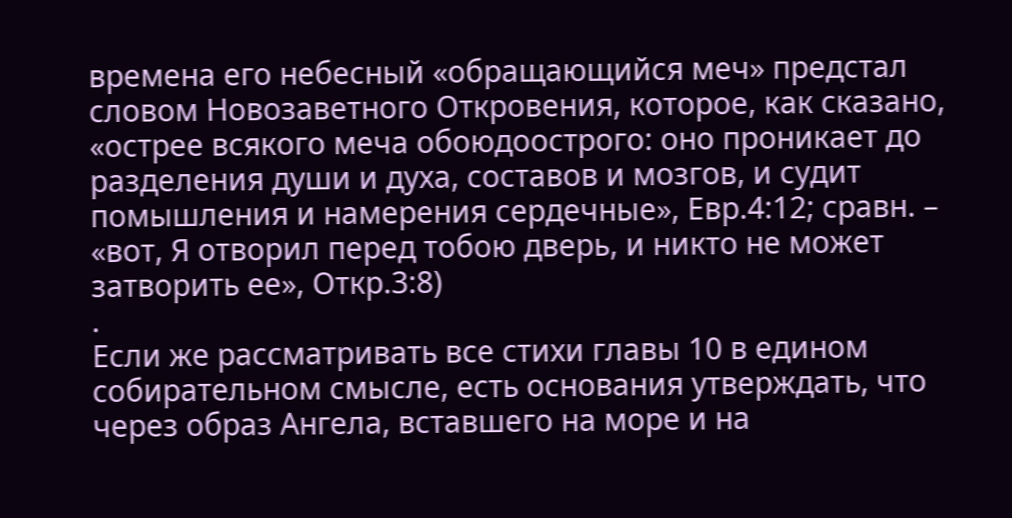времена его небесный «обращающийся меч» предстал словом Новозаветного Откровения, которое, как сказано, «острее всякого меча обоюдоострого: оно проникает до разделения души и духа, составов и мозгов, и судит помышления и намерения сердечные», Евр.4:12; сравн. – «вот, Я отворил перед тобою дверь, и никто не может затворить ее», Откр.3:8)
.
Если же рассматривать все стихи главы 10 в едином собирательном смысле, есть основания утверждать, что через образ Ангела, вставшего на море и на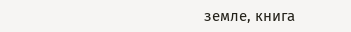земле, книга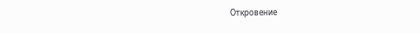Откровение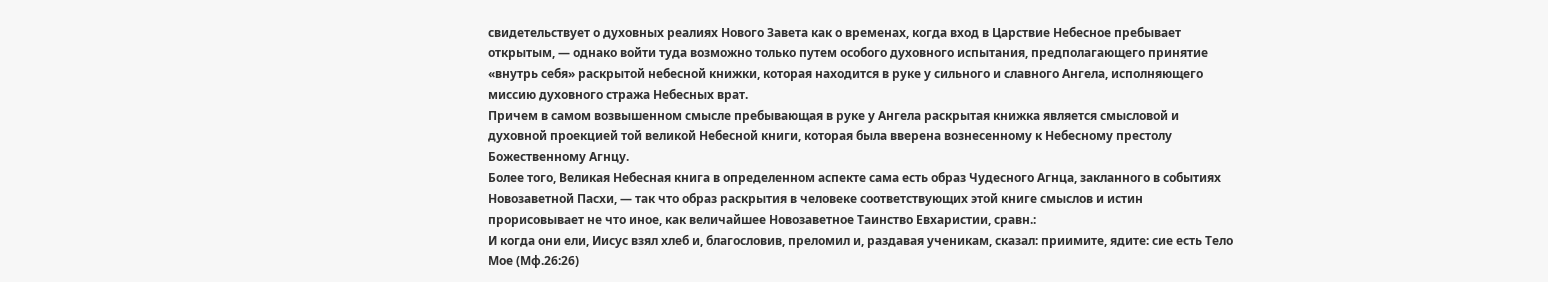свидетельствует о духовных реалиях Нового Завета как о временах, когда вход в Царствие Небесное пребывает открытым, — однако войти туда возможно только путем особого духовного испытания, предполагающего принятие «внутрь себя» раскрытой небесной книжки, которая находится в руке у сильного и славного Ангела, исполняющего миссию духовного стража Небесных врат.
Причем в самом возвышенном смысле пребывающая в руке у Ангела раскрытая книжка является смысловой и духовной проекцией той великой Небесной книги, которая была вверена вознесенному к Небесному престолу Божественному Агнцу.
Более того, Великая Небесная книга в определенном аспекте сама есть образ Чудесного Агнца, закланного в событиях Новозаветной Пасхи, — так что образ раскрытия в человеке соответствующих этой книге смыслов и истин прорисовывает не что иное, как величайшее Новозаветное Таинство Евхаристии, сравн.:
И когда они ели, Иисус взял хлеб и, благословив, преломил и, раздавая ученикам, сказал: приимите, ядите: сие есть Тело Мое (Мф.26:26)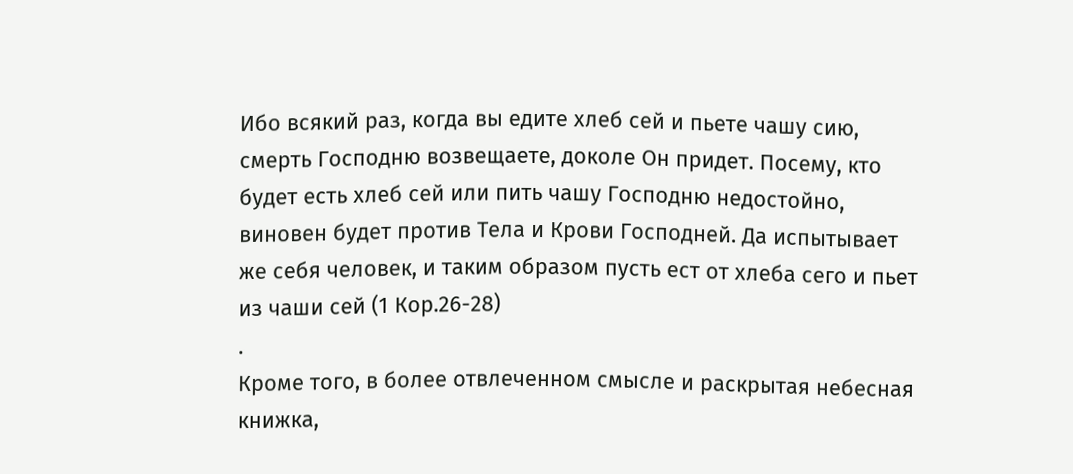Ибо всякий раз, когда вы едите хлеб сей и пьете чашу сию, смерть Господню возвещаете, доколе Он придет. Посему, кто будет есть хлеб сей или пить чашу Господню недостойно, виновен будет против Тела и Крови Господней. Да испытывает же себя человек, и таким образом пусть ест от хлеба сего и пьет из чаши сей (1 Кор.26-28)
.
Кроме того, в более отвлеченном смысле и раскрытая небесная книжка,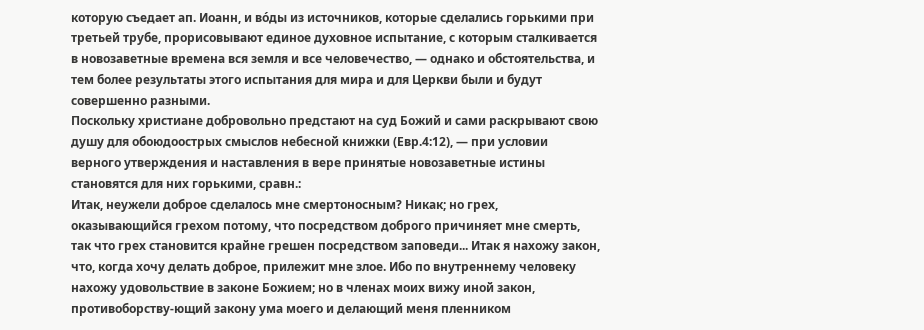которую съедает ап. Иоанн, и во́ды из источников, которые сделались горькими при третьей трубе, прорисовывают единое духовное испытание, с которым сталкивается в новозаветные времена вся земля и все человечество, — однако и обстоятельства, и тем более результаты этого испытания для мира и для Церкви были и будут совершенно разными.
Поскольку христиане добровольно предстают на суд Божий и сами раскрывают свою душу для обоюдоострых смыслов небесной книжки (Евр.4:12), — при условии верного утверждения и наставления в вере принятые новозаветные истины становятся для них горькими, сравн.:
Итак, неужели доброе сделалось мне смертоносным? Никак; но грех, оказывающийся грехом потому, что посредством доброго причиняет мне смерть, так что грех становится крайне грешен посредством заповеди... Итак я нахожу закон, что, когда хочу делать доброе, прилежит мне злое. Ибо по внутреннему человеку нахожу удовольствие в законе Божием; но в членах моих вижу иной закон, противоборству-ющий закону ума моего и делающий меня пленником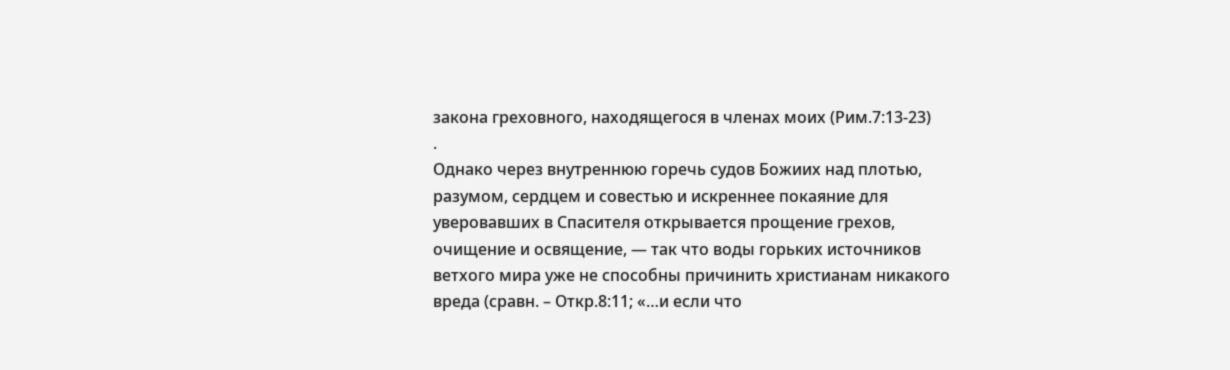закона греховного, находящегося в членах моих (Рим.7:13-23)
.
Однако через внутреннюю горечь судов Божиих над плотью, разумом, сердцем и совестью и искреннее покаяние для уверовавших в Спасителя открывается прощение грехов, очищение и освящение, — так что воды горьких источников ветхого мира уже не способны причинить христианам никакого вреда (сравн. – Откр.8:11; «…и если что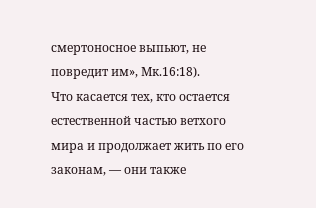смертоносное выпьют, не повредит им», Мк.16:18).
Что касается тех, кто остается естественной частью ветхого мира и продолжает жить по его законам, — они также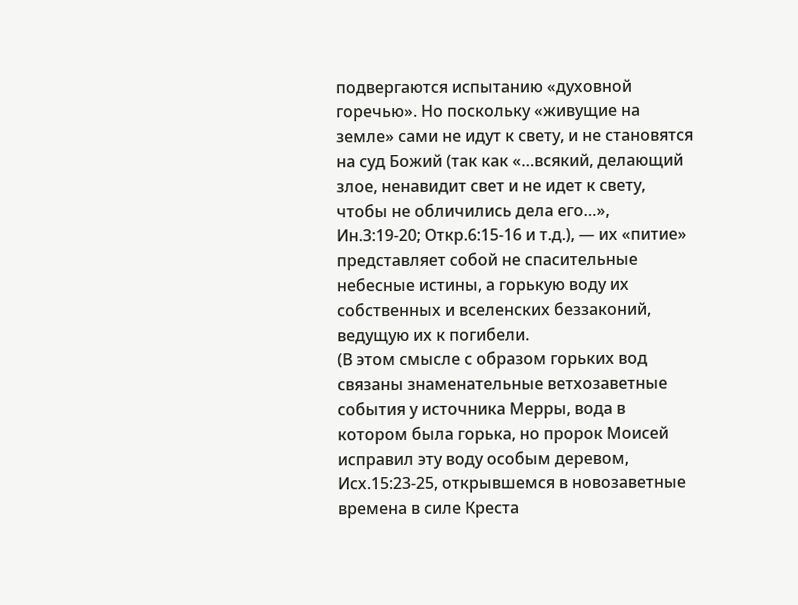подвергаются испытанию «духовной горечью». Но поскольку «живущие на земле» сами не идут к свету, и не становятся на суд Божий (так как «…всякий, делающий злое, ненавидит свет и не идет к свету, чтобы не обличились дела его…», Ин.3:19-20; Откр.6:15-16 и т.д.), — их «питие» представляет собой не спасительные небесные истины, а горькую воду их собственных и вселенских беззаконий, ведущую их к погибели.
(В этом смысле с образом горьких вод связаны знаменательные ветхозаветные события у источника Мерры, вода в котором была горька, но пророк Моисей исправил эту воду особым деревом, Исх.15:23-25, открывшемся в новозаветные времена в силе Креста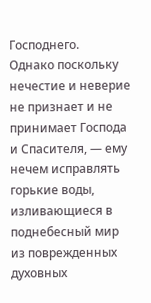Господнего.
Однако поскольку нечестие и неверие не признает и не принимает Господа и Спасителя, — ему нечем исправлять горькие воды, изливающиеся в поднебесный мир из поврежденных духовных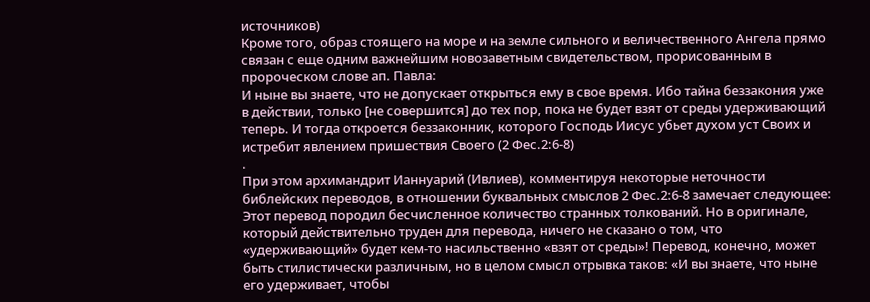источников)
Кроме того, образ стоящего на море и на земле сильного и величественного Ангела прямо связан с еще одним важнейшим новозаветным свидетельством, прорисованным в пророческом слове ап. Павла:
И ныне вы знаете, что не допускает открыться ему в свое время. Ибо тайна беззакония уже в действии, только [не совершится] до тех пор, пока не будет взят от среды удерживающий теперь. И тогда откроется беззаконник, которого Господь Иисус убьет духом уст Своих и истребит явлением пришествия Своего (2 Фес.2:6-8)
.
При этом архимандрит Ианнуарий (Ивлиев), комментируя некоторые неточности библейских переводов, в отношении буквальных смыслов 2 Фес.2:6-8 замечает следующее:
Этот перевод породил бесчисленное количество странных толкований. Но в оригинале, который действительно труден для перевода, ничего не сказано о том, что «удерживающий» будет кем-то насильственно «взят от среды»! Перевод, конечно, может быть стилистически различным, но в целом смысл отрывка таков: «И вы знаете, что ныне его удерживает, чтобы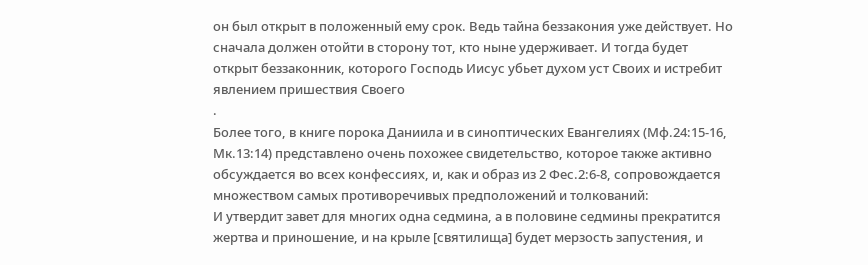он был открыт в положенный ему срок. Ведь тайна беззакония уже действует. Но сначала должен отойти в сторону тот, кто ныне удерживает. И тогда будет открыт беззаконник, которого Господь Иисус убьет духом уст Своих и истребит явлением пришествия Своего
.
Более того, в книге порока Даниила и в синоптических Евангелиях (Мф.24:15-16, Мк.13:14) представлено очень похожее свидетельство, которое также активно обсуждается во всех конфессиях, и, как и образ из 2 Фес.2:6-8, сопровождается множеством самых противоречивых предположений и толкований:
И утвердит завет для многих одна седмина, а в половине седмины прекратится жертва и приношение, и на крыле [святилища] будет мерзость запустения, и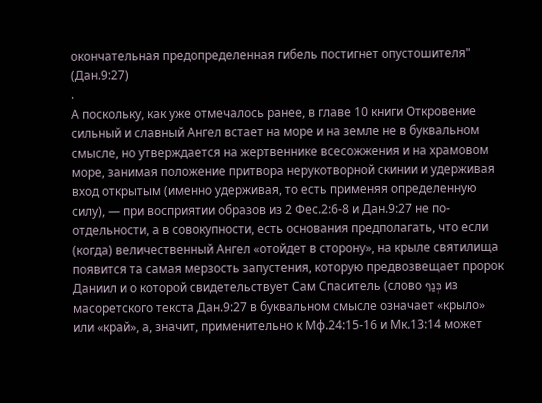окончательная предопределенная гибель постигнет опустошителя" (Дан.9:27)
.
А поскольку, как уже отмечалось ранее, в главе 10 книги Откровение сильный и славный Ангел встает на море и на земле не в буквальном смысле, но утверждается на жертвеннике всесожжения и на храмовом море, занимая положение притвора нерукотворной скинии и удерживая вход открытым (именно удерживая, то есть применяя определенную силу), — при восприятии образов из 2 Фес.2:6-8 и Дан.9:27 не по-отдельности, а в совокупности, есть основания предполагать, что если (когда) величественный Ангел «отойдет в сторону», на крыле святилища появится та самая мерзость запустения, которую предвозвещает пророк Даниил и о которой свидетельствует Сам Спаситель (слово כְּנַף из масоретского текста Дан.9:27 в буквальном смысле означает «крыло» или «край», а, значит, применительно к Мф.24:15-16 и Мк.13:14 может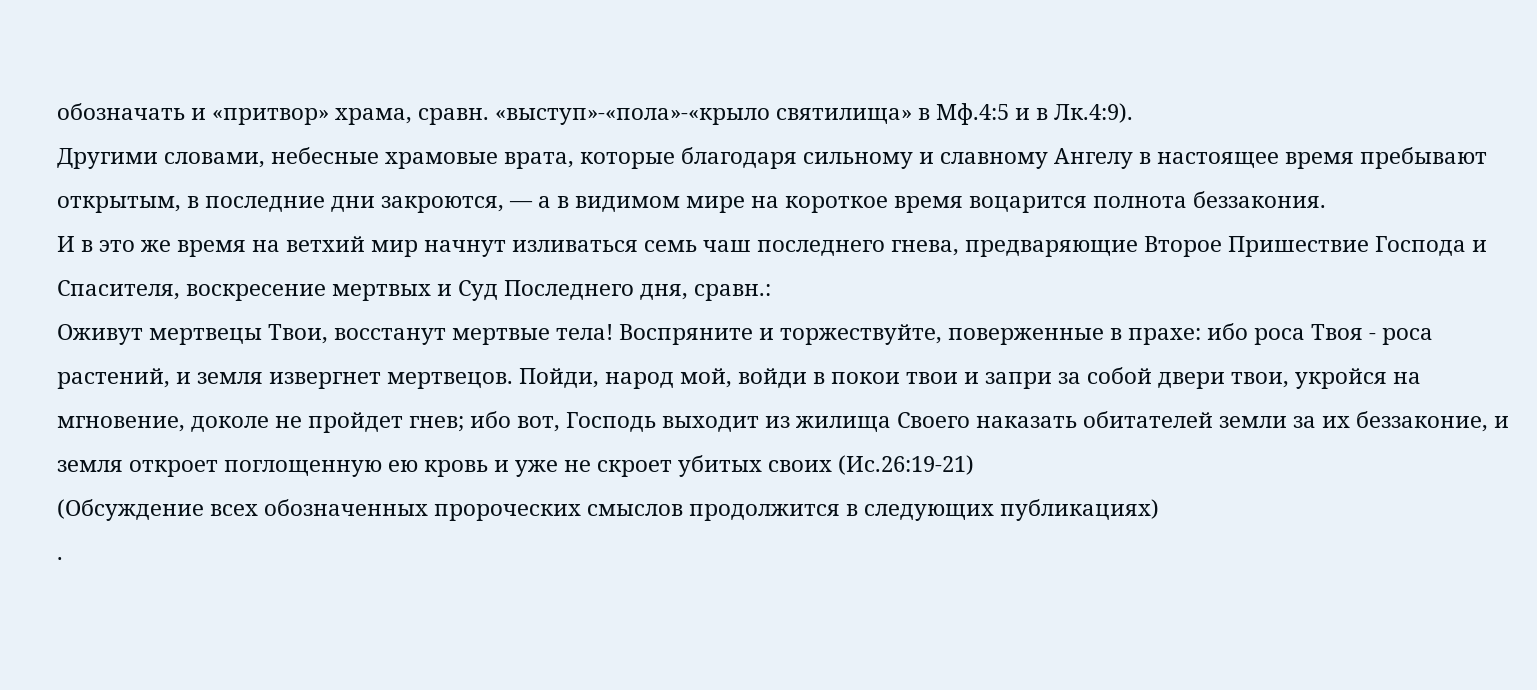обозначать и «притвор» храма, сравн. «выступ»-«пола»-«крыло святилища» в Мф.4:5 и в Лк.4:9).
Другими словами, небесные храмовые врата, которые благодаря сильному и славному Ангелу в настоящее время пребывают открытым, в последние дни закроются, — а в видимом мире на короткое время воцарится полнота беззакония.
И в это же время на ветхий мир начнут изливаться семь чаш последнего гнева, предваряющие Второе Пришествие Господа и Спасителя, воскресение мертвых и Суд Последнего дня, сравн.:
Оживут мертвецы Твои, восстанут мертвые тела! Воспряните и торжествуйте, поверженные в прахе: ибо роса Твоя - роса растений, и земля извергнет мертвецов. Пойди, народ мой, войди в покои твои и запри за собой двери твои, укройся на мгновение, доколе не пройдет гнев; ибо вот, Господь выходит из жилища Своего наказать обитателей земли за их беззаконие, и земля откроет поглощенную ею кровь и уже не скроет убитых своих (Ис.26:19-21)
(Обсуждение всех обозначенных пророческих смыслов продолжится в следующих публикациях)
.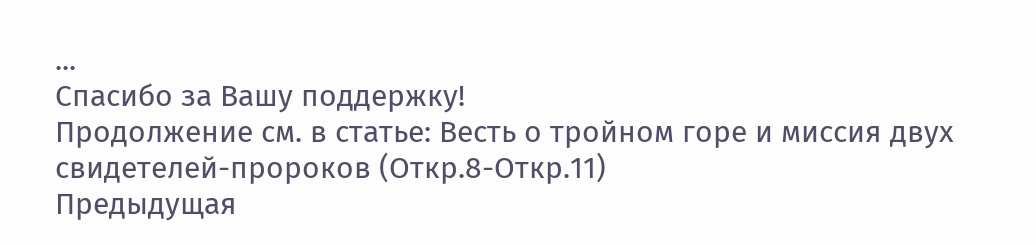...
Спасибо за Вашу поддержку!
Продолжение см. в статье: Весть о тройном горе и миссия двух свидетелей-пророков (Откр.8-Откр.11)
Предыдущая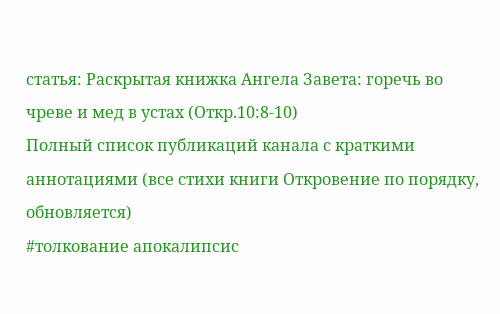статья: Раскрытая книжка Ангела Завета: горечь во чреве и мед в устах (Откр.10:8-10)
Полный список публикаций канала с краткими аннотациями (все стихи книги Откровение по порядку, обновляется)
#толкование апокалипсис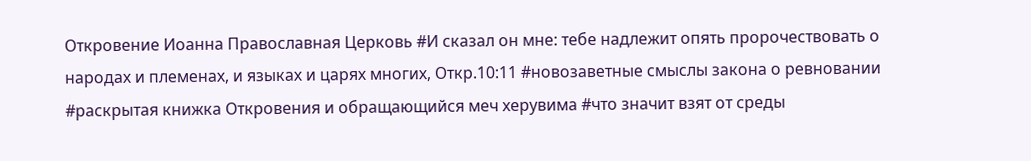Откровение Иоанна Православная Церковь #И сказал он мне: тебе надлежит опять пророчествовать о народах и племенах, и языках и царях многих, Откр.10:11 #новозаветные смыслы закона о ревновании #раскрытая книжка Откровения и обращающийся меч херувима #что значит взят от среды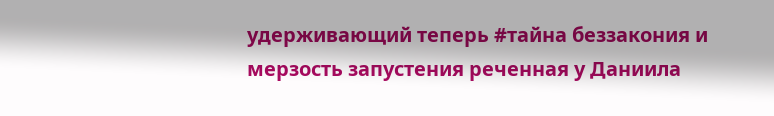удерживающий теперь #тайна беззакония и мерзость запустения реченная у Даниила